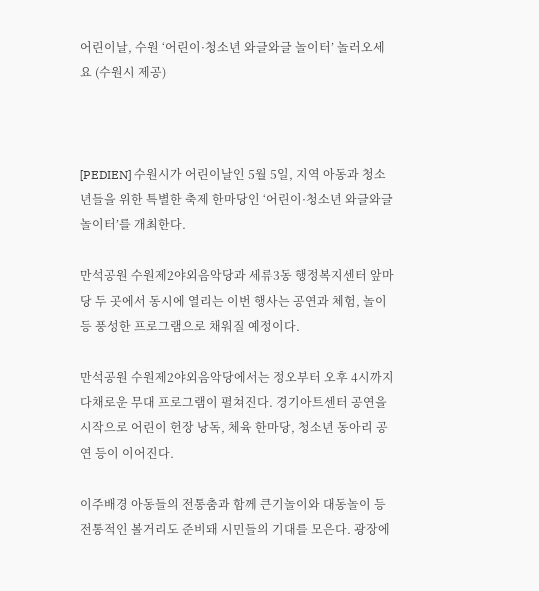어린이날, 수원 ‘어린이·청소년 와글와글 놀이터’ 놀러오세요 (수원시 제공)



[PEDIEN] 수원시가 어린이날인 5월 5일, 지역 아동과 청소년들을 위한 특별한 축제 한마당인 ‘어린이·청소년 와글와글 놀이터’를 개최한다.

만석공원 수원제2야외음악당과 세류3동 행정복지센터 앞마당 두 곳에서 동시에 열리는 이번 행사는 공연과 체험, 놀이 등 풍성한 프로그램으로 채워질 예정이다.

만석공원 수원제2야외음악당에서는 정오부터 오후 4시까지 다채로운 무대 프로그램이 펼쳐진다. 경기아트센터 공연을 시작으로 어린이 헌장 낭독, 체육 한마당, 청소년 동아리 공연 등이 이어진다.

이주배경 아동들의 전통춤과 함께 큰기놀이와 대동놀이 등 전통적인 볼거리도 준비돼 시민들의 기대를 모은다. 광장에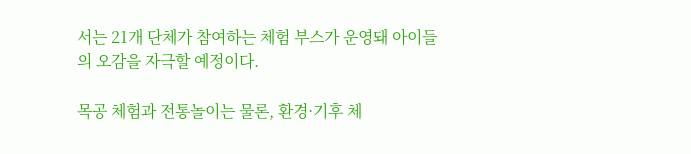서는 21개 단체가 참여하는 체험 부스가 운영돼 아이들의 오감을 자극할 예정이다.

목공 체험과 전통놀이는 물론, 환경·기후 체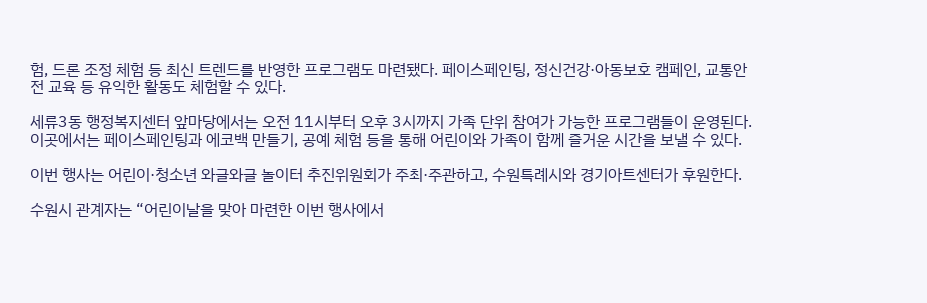험, 드론 조정 체험 등 최신 트렌드를 반영한 프로그램도 마련됐다. 페이스페인팅, 정신건강·아동보호 캠페인, 교통안전 교육 등 유익한 활동도 체험할 수 있다.

세류3동 행정복지센터 앞마당에서는 오전 11시부터 오후 3시까지 가족 단위 참여가 가능한 프로그램들이 운영된다. 이곳에서는 페이스페인팅과 에코백 만들기, 공예 체험 등을 통해 어린이와 가족이 함께 즐거운 시간을 보낼 수 있다.

이번 행사는 어린이·청소년 와글와글 놀이터 추진위원회가 주최·주관하고, 수원특례시와 경기아트센터가 후원한다.

수원시 관계자는 “어린이날을 맞아 마련한 이번 행사에서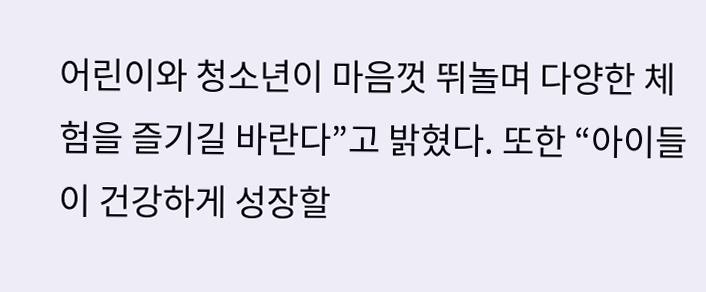어린이와 청소년이 마음껏 뛰놀며 다양한 체험을 즐기길 바란다”고 밝혔다. 또한 “아이들이 건강하게 성장할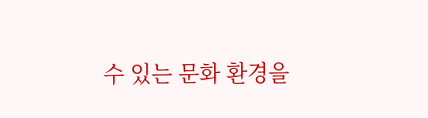수 있는 문화 환경을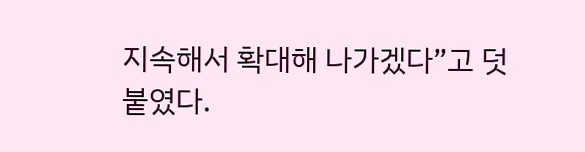지속해서 확대해 나가겠다”고 덧붙였다.